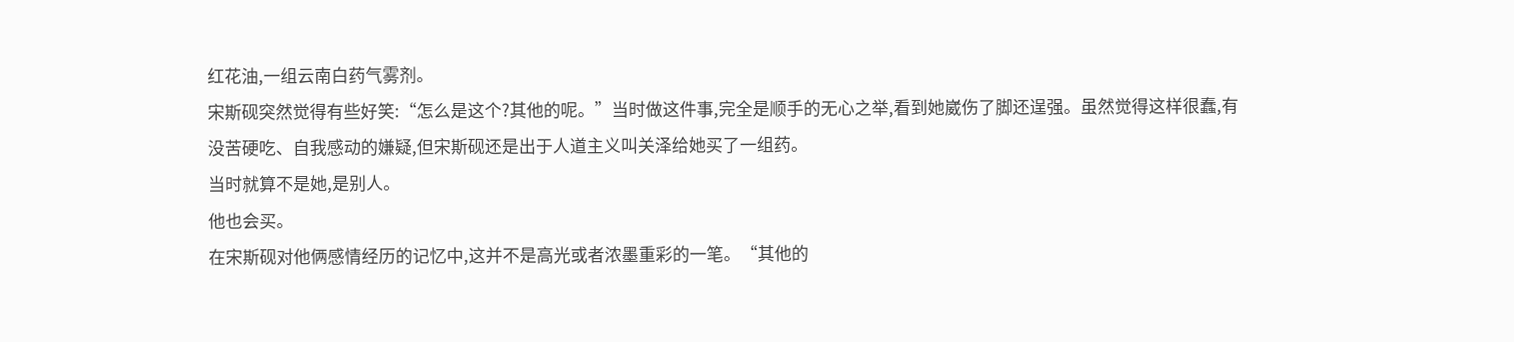红花油,一组云南白药气雾剂。
宋斯砚突然觉得有些好笑:“怎么是这个?其他的呢。”当时做这件事,完全是顺手的无心之举,看到她崴伤了脚还逞强。虽然觉得这样很蠢,有没苦硬吃、自我感动的嫌疑,但宋斯砚还是出于人道主义叫关泽给她买了一组药。
当时就算不是她,是别人。
他也会买。
在宋斯砚对他俩感情经历的记忆中,这并不是高光或者浓墨重彩的一笔。“其他的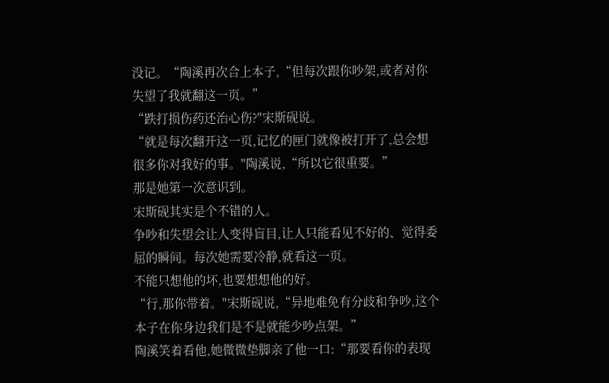没记。“陶溪再次合上本子,“但每次跟你吵架,或者对你失望了我就翻这一页。”
“跌打损伤药还治心伤?"宋斯砚说。
“就是每次翻开这一页,记忆的匣门就像被打开了,总会想很多你对我好的事。"陶溪说,“所以它很重要。”
那是她第一次意识到。
宋斯砚其实是个不错的人。
争吵和失望会让人变得盲目,让人只能看见不好的、觉得委屈的瞬间。每次她需要冷静,就看这一页。
不能只想他的坏,也要想想他的好。
“行,那你带着。"宋斯砚说,“异地难免有分歧和争吵,这个本子在你身边我们是不是就能少吵点架。”
陶溪笑着看他,她微微垫脚亲了他一口:“那要看你的表现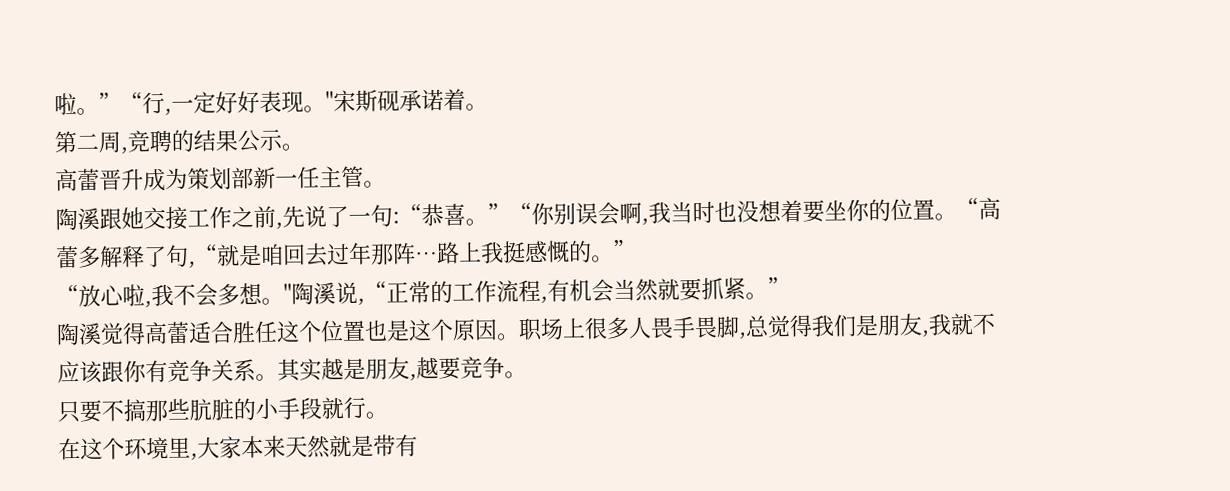啦。”“行,一定好好表现。"宋斯砚承诺着。
第二周,竞聘的结果公示。
高蕾晋升成为策划部新一任主管。
陶溪跟她交接工作之前,先说了一句:“恭喜。”“你别误会啊,我当时也没想着要坐你的位置。“高蕾多解释了句,“就是咱回去过年那阵…路上我挺感慨的。”
“放心啦,我不会多想。"陶溪说,“正常的工作流程,有机会当然就要抓紧。”
陶溪觉得高蕾适合胜任这个位置也是这个原因。职场上很多人畏手畏脚,总觉得我们是朋友,我就不应该跟你有竞争关系。其实越是朋友,越要竞争。
只要不搞那些肮脏的小手段就行。
在这个环境里,大家本来天然就是带有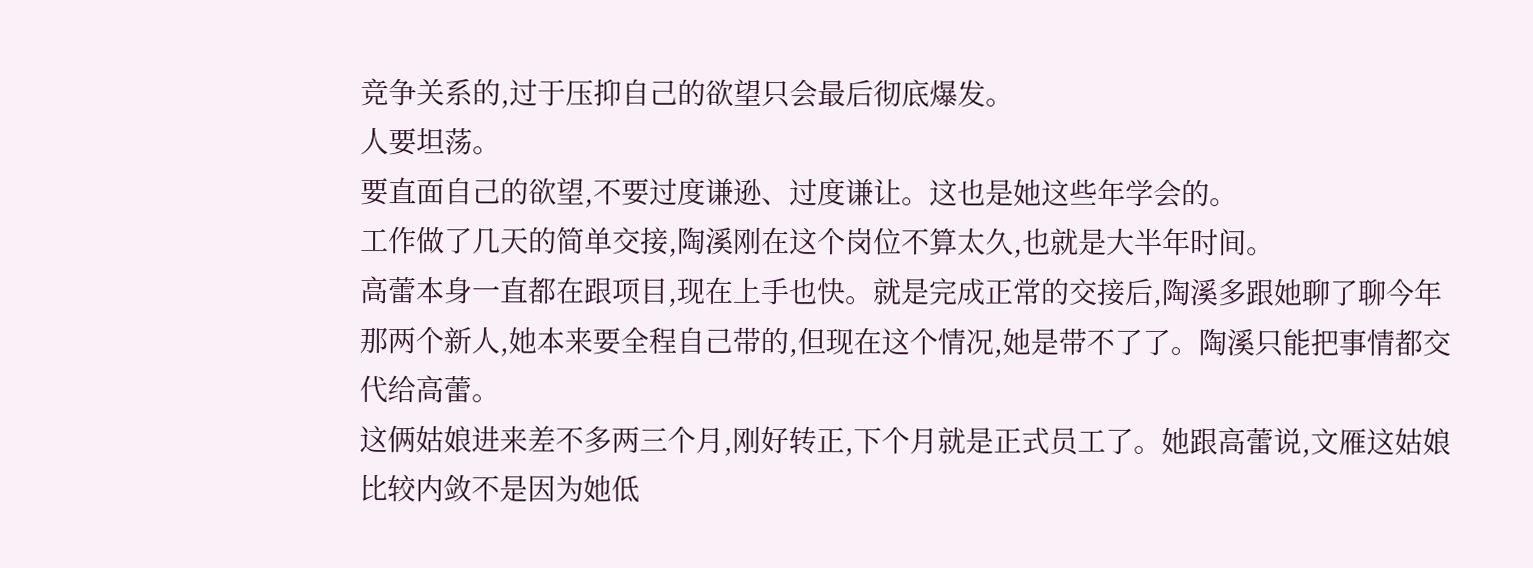竞争关系的,过于压抑自己的欲望只会最后彻底爆发。
人要坦荡。
要直面自己的欲望,不要过度谦逊、过度谦让。这也是她这些年学会的。
工作做了几天的简单交接,陶溪刚在这个岗位不算太久,也就是大半年时间。
高蕾本身一直都在跟项目,现在上手也快。就是完成正常的交接后,陶溪多跟她聊了聊今年那两个新人,她本来要全程自己带的,但现在这个情况,她是带不了了。陶溪只能把事情都交代给高蕾。
这俩姑娘进来差不多两三个月,刚好转正,下个月就是正式员工了。她跟高蕾说,文雁这姑娘比较内敛不是因为她低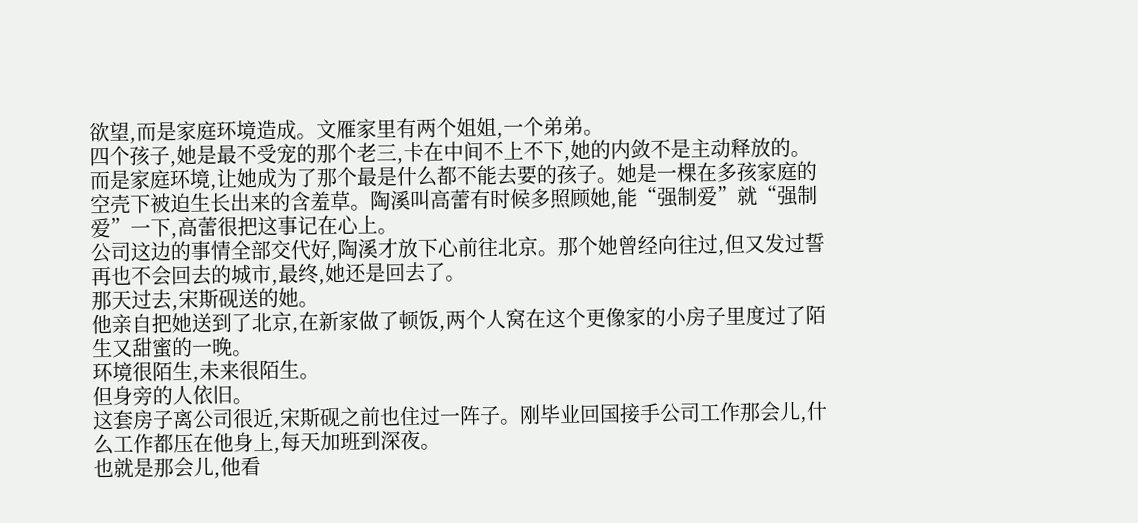欲望,而是家庭环境造成。文雁家里有两个姐姐,一个弟弟。
四个孩子,她是最不受宠的那个老三,卡在中间不上不下,她的内敛不是主动释放的。
而是家庭环境,让她成为了那个最是什么都不能去要的孩子。她是一棵在多孩家庭的空壳下被迫生长出来的含羞草。陶溪叫高蕾有时候多照顾她,能“强制爱”就“强制爱”一下,高蕾很把这事记在心上。
公司这边的事情全部交代好,陶溪才放下心前往北京。那个她曾经向往过,但又发过誓再也不会回去的城市,最终,她还是回去了。
那天过去,宋斯砚送的她。
他亲自把她送到了北京,在新家做了顿饭,两个人窝在这个更像家的小房子里度过了陌生又甜蜜的一晚。
环境很陌生,未来很陌生。
但身旁的人依旧。
这套房子离公司很近,宋斯砚之前也住过一阵子。刚毕业回国接手公司工作那会儿,什么工作都压在他身上,每天加班到深夜。
也就是那会儿,他看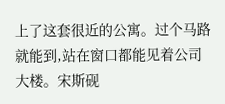上了这套很近的公寓。过个马路就能到,站在窗口都能见着公司大楼。宋斯砚